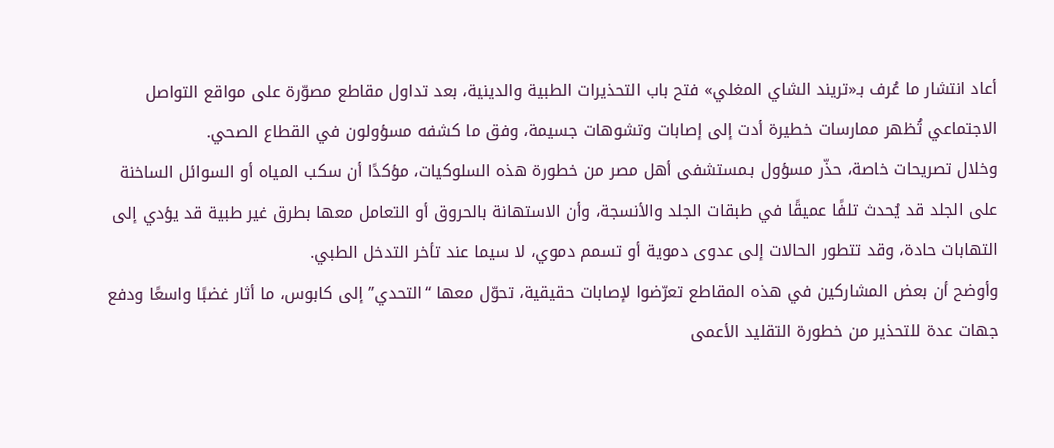أعاد انتشار ما عُرف بـ«تريند الشاي المغلي» فتح باب التحذيرات الطبية والدينية، بعد تداول مقاطع مصوّرة على مواقع التواصل الاجتماعي تُظهر ممارسات خطيرة أدت إلى إصابات وتشوهات جسيمة، وفق ما كشفه مسؤولون في القطاع الصحي.
وخلال تصريحات خاصة، حذّر مسؤول بـمستشفى أهل مصر من خطورة هذه السلوكيات، مؤكدًا أن سكب المياه أو السوائل الساخنة على الجلد قد يُحدث تلفًا عميقًا في طبقات الجلد والأنسجة، وأن الاستهانة بالحروق أو التعامل معها بطرق غير طبية قد يؤدي إلى التهابات حادة، وقد تتطور الحالات إلى عدوى دموية أو تسمم دموي، لا سيما عند تأخر التدخل الطبي.
وأوضح أن بعض المشاركين في هذه المقاطع تعرّضوا لإصابات حقيقية، تحوّل معها “التحدي” إلى كابوس، ما أثار غضبًا واسعًا ودفع جهات عدة للتحذير من خطورة التقليد الأعمى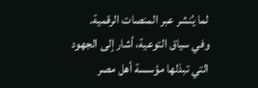لما يُنشر عبر المنصات الرقمية.
وفي سياق التوعية، أشار إلى الجهود التي تبذلها مؤسسة أهل مصر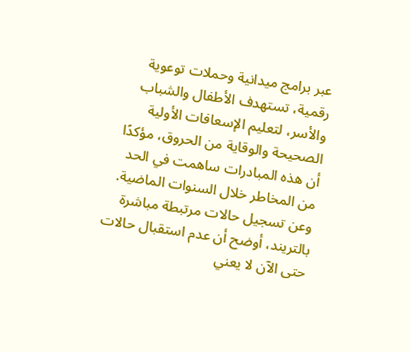عبر برامج ميدانية وحملات توعوية رقمية، تستهدف الأطفال والشباب والأسر، لتعليم الإسعافات الأولية الصحيحة والوقاية من الحروق، مؤكدًا أن هذه المبادرات ساهمت في الحد من المخاطر خلال السنوات الماضية.
وعن تسجيل حالات مرتبطة مباشرة بالتريند، أوضح أن عدم استقبال حالات حتى الآن لا يعني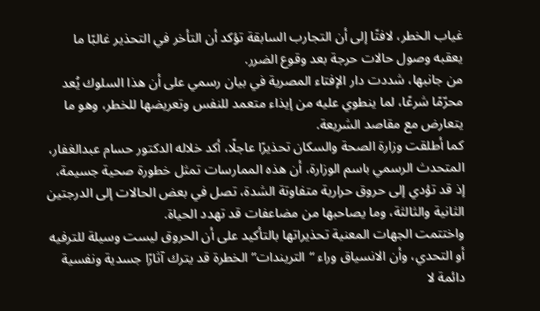غياب الخطر، لافتًا إلى أن التجارب السابقة تؤكد أن التأخر في التحذير غالبًا ما يعقبه وصول حالات حرجة بعد وقوع الضرر.
من جانبها، شددت دار الإفتاء المصرية في بيان رسمي على أن هذا السلوك يُعد محرّمًا شرعًا، لما ينطوي عليه من إيذاء متعمد للنفس وتعريضها للخطر، وهو ما يتعارض مع مقاصد الشريعة.
كما أطلقت وزارة الصحة والسكان تحذيرًا عاجلًا، أكد خلاله الدكتور حسام عبدالغفار، المتحدث الرسمي باسم الوزارة، أن هذه الممارسات تمثل خطورة صحية جسيمة، إذ قد تؤدي إلى حروق حرارية متفاوتة الشدة، تصل في بعض الحالات إلى الدرجتين الثانية والثالثة، وما يصاحبها من مضاعفات قد تهدد الحياة.
واختتمت الجهات المعنية تحذيراتها بالتأكيد على أن الحروق ليست وسيلة للترفيه أو التحدي، وأن الانسياق وراء “التريندات” الخطرة قد يترك آثارًا جسدية ونفسية دائمة لا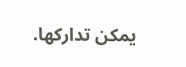يمكن تداركها.